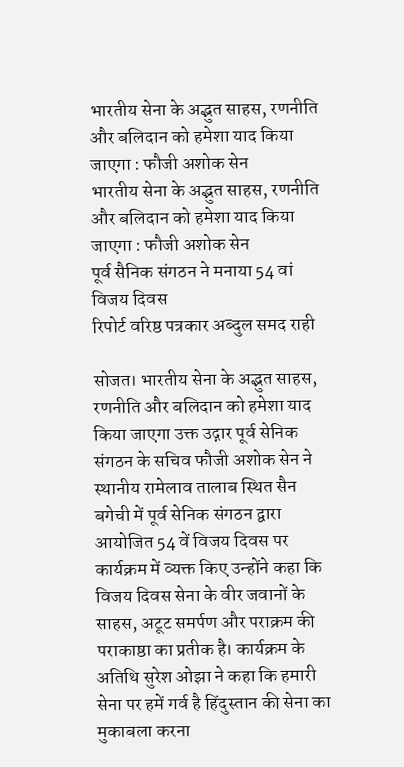भारतीय सेना के अद्भुत साहस, रणनीति और बलिदान को हमेशा याद किया जाएगा : फौजी अशोक सेन
भारतीय सेना के अद्भुत साहस, रणनीति और बलिदान को हमेशा याद किया जाएगा : फौजी अशोक सेन
पूर्व सैनिक संगठन ने मनाया 54 वां विजय दिवस
रिपोर्ट वरिष्ठ पत्रकार अब्दुल समद राही

सोजत। भारतीय सेना के अद्भुत साहस, रणनीति और बलिदान को हमेशा याद किया जाएगा उक्त उद्गार पूर्व सेनिक संगठन के सचिव फौजी अशोक सेन ने स्थानीय रामेलाव तालाब स्थित सैन बगेची में पूर्व सेनिक संगठन द्वारा आयोजित 54 वें विजय दिवस पर कार्यक्रम में व्यक्त किए उन्होंने कहा कि विजय दिवस सेना के वीर जवानों के साहस, अटूट समर्पण और पराक्रम की पराकाष्ठा का प्रतीक है। कार्यक्रम के अतिथि सुरेश ओझा ने कहा कि हमारी सेना पर हमें गर्व है हिंदुस्तान की सेना का मुकाबला करना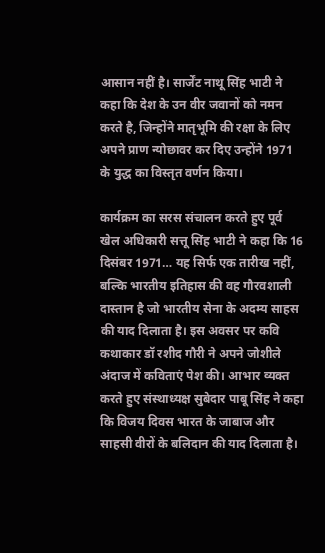आसान नहीं है। सार्जेंट नाथू सिंह भाटी ने कहा कि देश के उन वीर जवानों को नमन करते है, जिन्होंने मातृभूमि की रक्षा के लिए अपने प्राण न्योछावर कर दिए उन्होंने 1971 के युद्ध का विस्तृत वर्णन किया।

कार्यक्रम का सरस संचालन करते हुए पूर्व खेल अधिकारी सत्तू सिंह भाटी ने कहा कि 16 दिसंबर 1971… यह सिर्फ एक तारीख नहीं, बल्कि भारतीय इतिहास की वह गौरवशाली दास्तान है जो भारतीय सेना के अदम्य साहस की याद दिलाता है। इस अवसर पर कवि कथाकार डॉ रशीद गौरी ने अपने जोशीले अंदाज में कविताएं पेश की। आभार व्यक्त करते हुए संस्थाध्यक्ष सुबेदार पाबू सिंह ने कहा कि विजय दिवस भारत के जाबाज और साहसी वीरों के बलिदान की याद दिलाता है।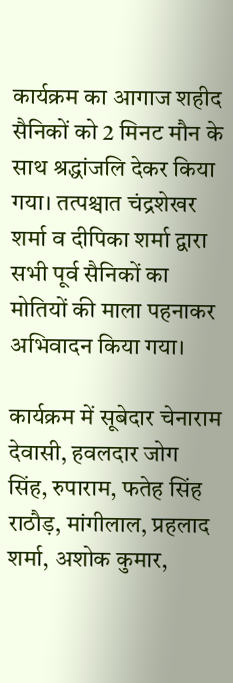कार्यक्रम का आगाज शहीद सैनिकों को 2 मिनट मौन के साथ श्रद्धांजलि देकर किया गया। तत्पश्चात चंद्रशेखर शर्मा व दीपिका शर्मा द्वारा सभी पूर्व सैनिकों का मोतियों की माला पहनाकर अभिवादन किया गया।

कार्यक्रम में सूबेदार चेनाराम देवासी, हवलदार जोग सिंह, रुपाराम, फतेह सिंह राठौड़, मांगीलाल, प्रहलाद शर्मा, अशोक कुमार,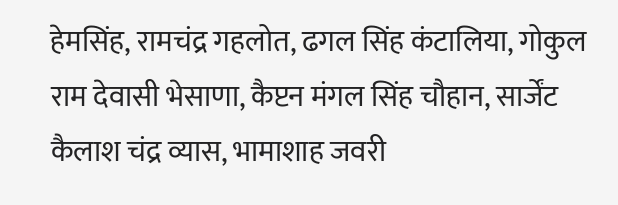हेमसिंह, रामचंद्र गहलोत, ढगल सिंह कंटालिया, गोकुल राम देवासी भेसाणा, कैप्टन मंगल सिंह चौहान, सार्जेंट कैलाश चंद्र व्यास, भामाशाह जवरी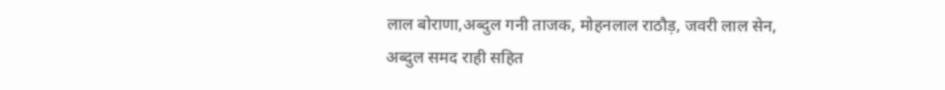लाल बोराणा,अब्दुल गनी ताजक, मोहनलाल राठौड़, जवरी लाल सेन, अब्दुल समद राही सहित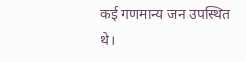कई गणमान्य जन उपस्थित थे।